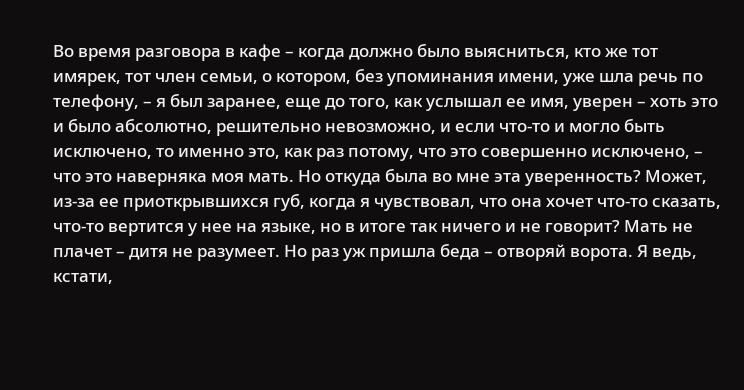Во время разговора в кафе – когда должно было выясниться, кто же тот имярек, тот член семьи, о котором, без упоминания имени, уже шла речь по телефону, – я был заранее, еще до того, как услышал ее имя, уверен – хоть это и было абсолютно, решительно невозможно, и если что-то и могло быть исключено, то именно это, как раз потому, что это совершенно исключено, – что это наверняка моя мать. Но откуда была во мне эта уверенность? Может, из-за ее приоткрывшихся губ, когда я чувствовал, что она хочет что-то сказать, что-то вертится у нее на языке, но в итоге так ничего и не говорит? Мать не плачет – дитя не разумеет. Но раз уж пришла беда – отворяй ворота. Я ведь, кстати,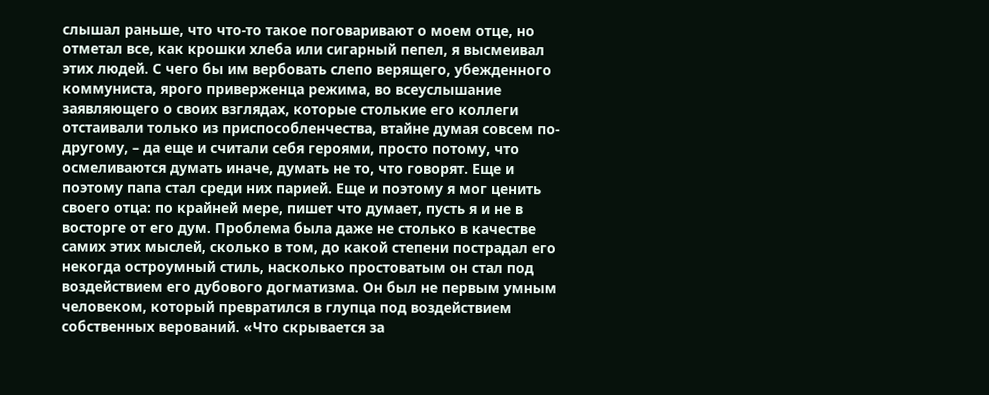слышал раньше, что что-то такое поговаривают о моем отце, но отметал все, как крошки хлеба или сигарный пепел, я высмеивал этих людей. С чего бы им вербовать слепо верящего, убежденного коммуниста, ярого приверженца режима, во всеуслышание заявляющего о своих взглядах, которые столькие его коллеги отстаивали только из приспособленчества, втайне думая совсем по-другому, – да еще и считали себя героями, просто потому, что осмеливаются думать иначе, думать не то, что говорят. Еще и поэтому папа стал среди них парией. Еще и поэтому я мог ценить своего отца: по крайней мере, пишет что думает, пусть я и не в восторге от его дум. Проблема была даже не столько в качестве самих этих мыслей, сколько в том, до какой степени пострадал его некогда остроумный стиль, насколько простоватым он стал под воздействием его дубового догматизма. Он был не первым умным человеком, который превратился в глупца под воздействием собственных верований. «Что скрывается за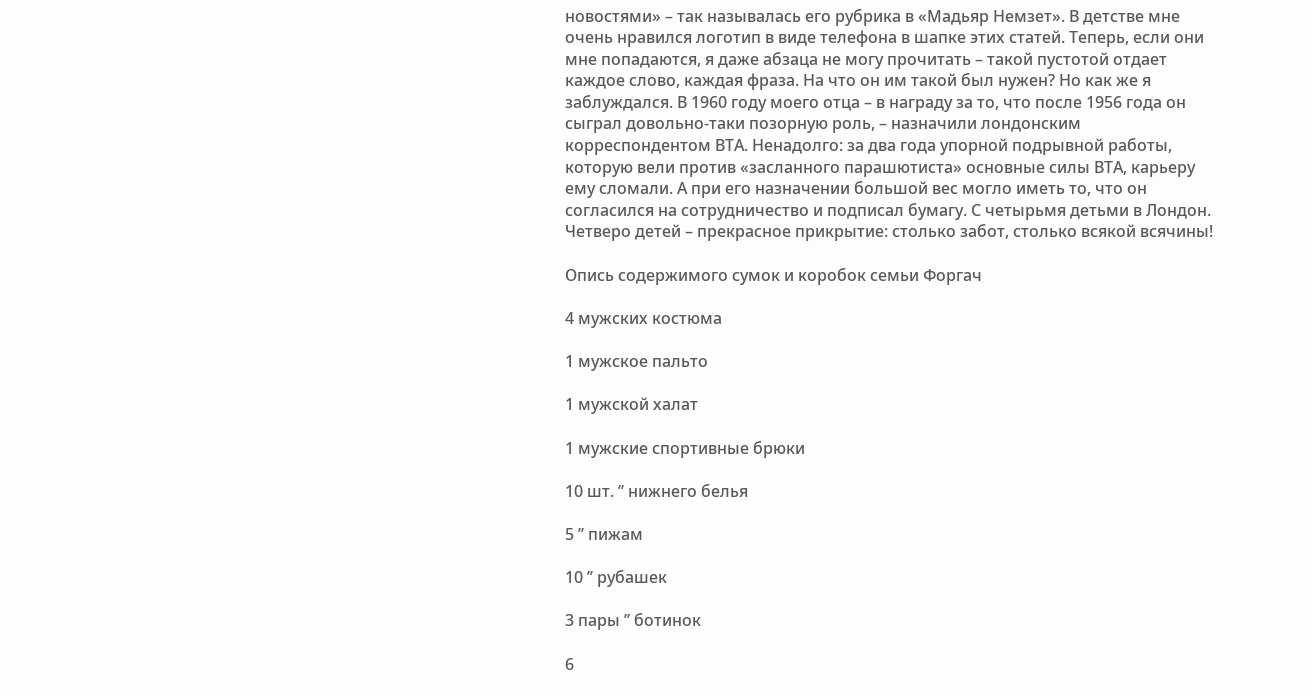новостями» – так называлась его рубрика в «Мадьяр Немзет». В детстве мне очень нравился логотип в виде телефона в шапке этих статей. Теперь, если они мне попадаются, я даже абзаца не могу прочитать – такой пустотой отдает каждое слово, каждая фраза. На что он им такой был нужен? Но как же я заблуждался. В 1960 году моего отца – в награду за то, что после 1956 года он сыграл довольно-таки позорную роль, – назначили лондонским корреспондентом ВТА. Ненадолго: за два года упорной подрывной работы, которую вели против «засланного парашютиста» основные силы ВТА, карьеру ему сломали. А при его назначении большой вес могло иметь то, что он согласился на сотрудничество и подписал бумагу. С четырьмя детьми в Лондон. Четверо детей – прекрасное прикрытие: столько забот, столько всякой всячины!

Опись содержимого сумок и коробок семьи Форгач

4 мужских костюма

1 мужское пальто

1 мужской халат

1 мужские спортивные брюки

10 шт. ’’ нижнего белья

5 ’’ пижам

10 ’’ рубашек

3 пары ’’ ботинок

6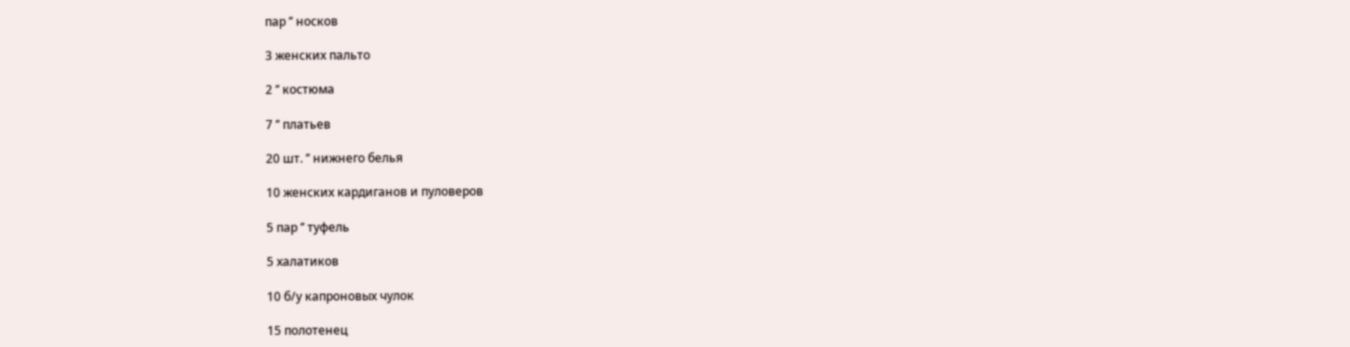пар ’’ носков

3 женских пальто

2 ’’ костюма

7 ’’ платьев

20 шт. ’’ нижнего белья

10 женских кардиганов и пуловеров

5 пар ’’ туфель

5 халатиков

10 б/у капроновых чулок

15 полотенец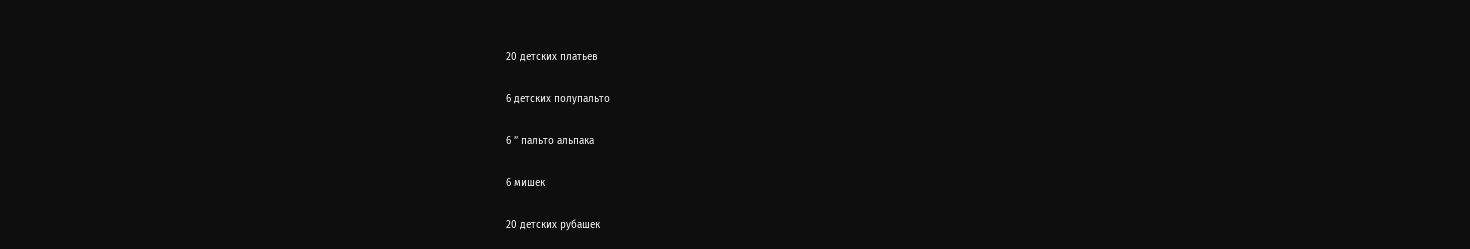20 детских платьев

6 детских полупальто

6 ’’ пальто альпака

6 мишек

20 детских рубашек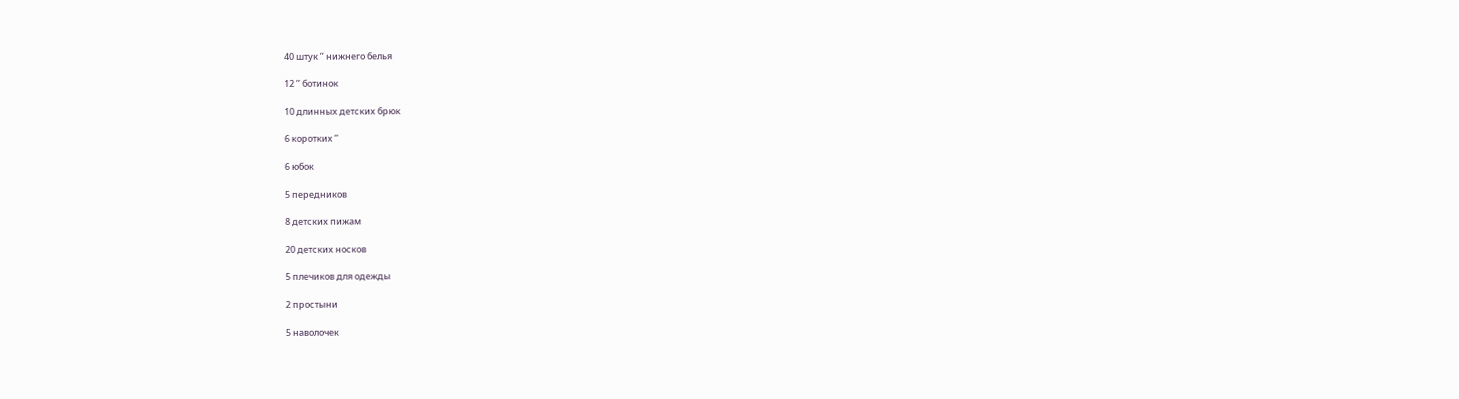40 штук ’’ нижнего белья

12 ’’ ботинок

10 длинных детских брюк

6 коротких ’’

6 юбок

5 передников

8 детских пижам

20 детских носков

5 плечиков для одежды

2 простыни

5 наволочек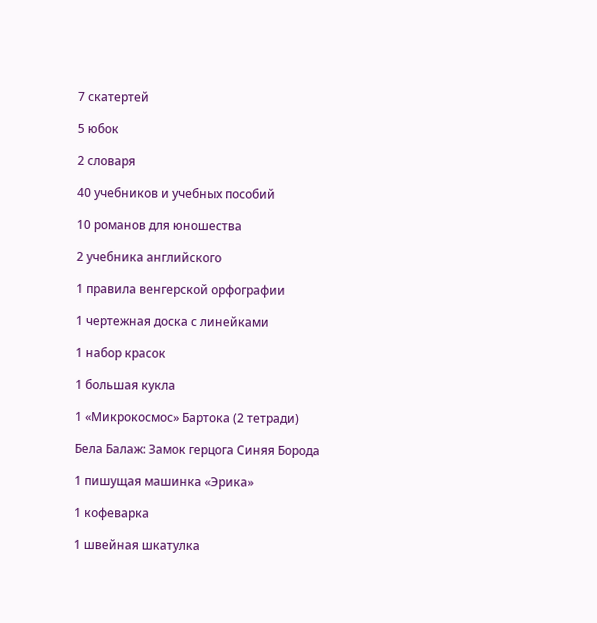7 скатертей

5 юбок

2 словаря

40 учебников и учебных пособий

10 романов для юношества

2 учебника английского

1 правила венгерской орфографии

1 чертежная доска с линейками

1 набор красок

1 большая кукла

1 «Микрокосмос» Бартока (2 тетради)

Бела Балаж: Замок герцога Синяя Борода

1 пишущая машинка «Эрика»

1 кофеварка

1 швейная шкатулка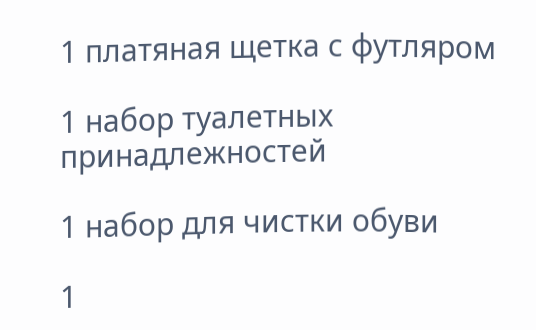1 платяная щетка с футляром

1 набор туалетных принадлежностей

1 набор для чистки обуви

1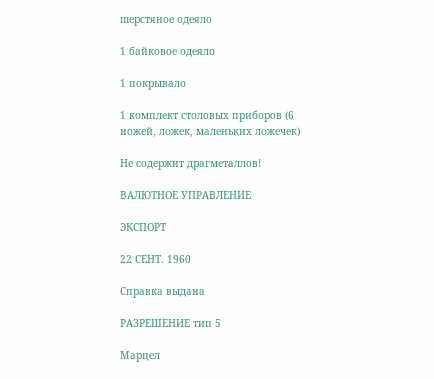шерстяное одеяло

1 байковое одеяло

1 покрывало

1 комплект столовых приборов (6 ножей, ложек, маленьких ложечек)

Не содержит драгметаллов!

ВАЛЮТНОЕ УПРАВЛЕНИЕ

ЭКСПОРТ

22 СЕНТ. 1960

Справка выдана

РАЗРЕШЕНИЕ тип 5

Марцел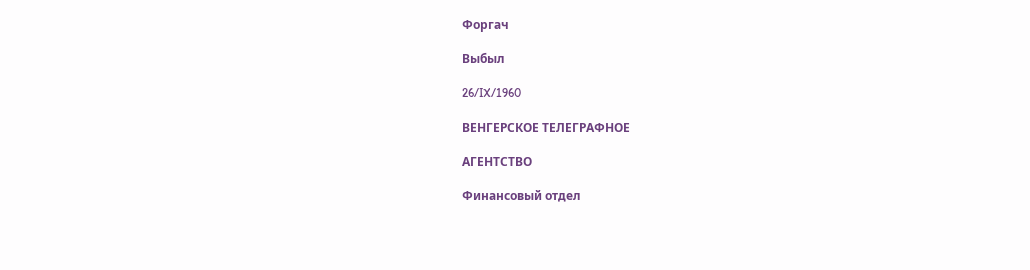Форгач

Выбыл

26/IX/1960

ВЕНГЕРСКОЕ ТЕЛЕГРАФНОЕ

АГЕНТСТВО

Финансовый отдел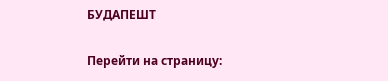БУДАПЕШТ

Перейти на страницу: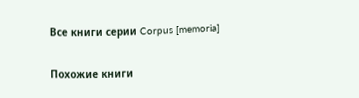Все книги серии Corpus [memoria]

Похожие книги